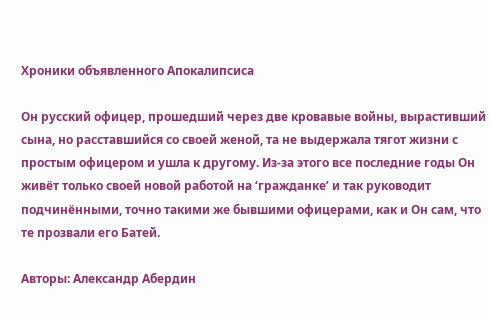Хроники объявленного Апокалипсиса

Он русский офицер, прошедший через две кровавые войны, вырастивший сына, но расставшийся со своей женой, та не выдержала тягот жизни с простым офицером и ушла к другому. Из-за этого все последние годы Он живёт только своей новой работой на ‘гражданке’ и так руководит подчинёнными, точно такими же бывшими офицерами, как и Он сам, что те прозвали его Батей.

Авторы: Александр Абердин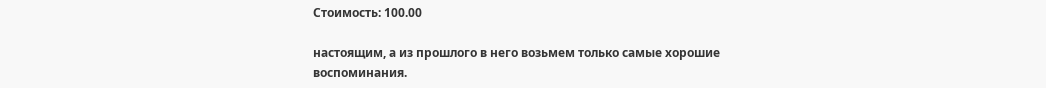Стоимость: 100.00

настоящим, а из прошлого в него возьмем только самые хорошие воспоминания.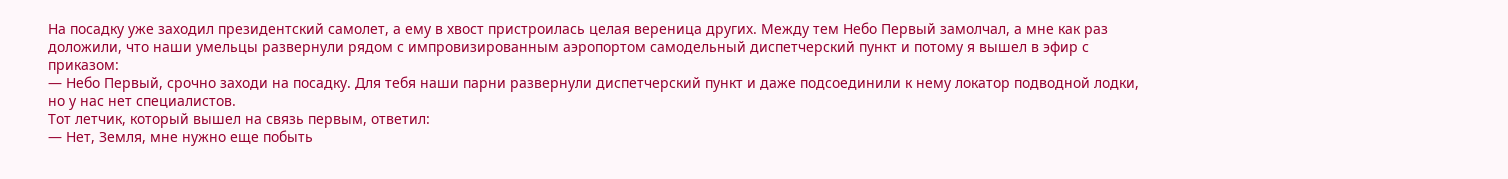На посадку уже заходил президентский самолет, а ему в хвост пристроилась целая вереница других. Между тем Небо Первый замолчал, а мне как раз доложили, что наши умельцы развернули рядом с импровизированным аэропортом самодельный диспетчерский пункт и потому я вышел в эфир с приказом:
— Небо Первый, срочно заходи на посадку. Для тебя наши парни развернули диспетчерский пункт и даже подсоединили к нему локатор подводной лодки, но у нас нет специалистов.
Тот летчик, который вышел на связь первым, ответил:
— Нет, Земля, мне нужно еще побыть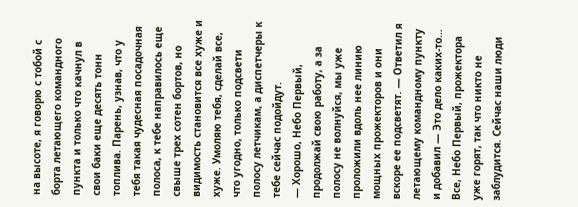на высоте, я говорю с тобой с борта летающего командного пункта и только что качнул в свои баки еще десять тонн топлива. Парень, узнав, что у тебя такая чудесная посадочная полоса, к тебе направилось еще свыше трех сотен бортов, но видимость становится все хуже и хуже. Умоляю тебя, сделай все, что угодно, только подсвети полосу летчикам, а диспетчеры к тебе сейчас подойдут.
— Хорошо, Небо Первый, продолжай свою работу, а за полосу не волнуйся, мы уже проложили вдоль нее линию мощных прожекторов и они вскоре ее подсветят. — Ответил я летающему командному пункту и добавил — Это дело каких-то… Все, Небо Первый, прожектора уже горят, так что никто не заблудится. Сейчас наши люди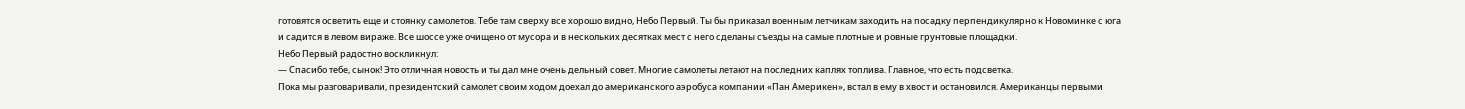готовятся осветить еще и стоянку самолетов. Тебе там сверху все хорошо видно, Небо Первый. Ты бы приказал военным летчикам заходить на посадку перпендикулярно к Новоминке с юга и садится в левом вираже. Все шоссе уже очищено от мусора и в нескольких десятках мест с него сделаны съезды на самые плотные и ровные грунтовые площадки.
Небо Первый радостно воскликнул:
— Спасибо тебе, сынок! Это отличная новость и ты дал мне очень дельный совет. Многие самолеты летают на последних каплях топлива. Главное, что есть подсветка.
Пока мы разговаривали, президентский самолет своим ходом доехал до американского аэробуса компании «Пан Америкен», встал в ему в хвост и остановился. Американцы первыми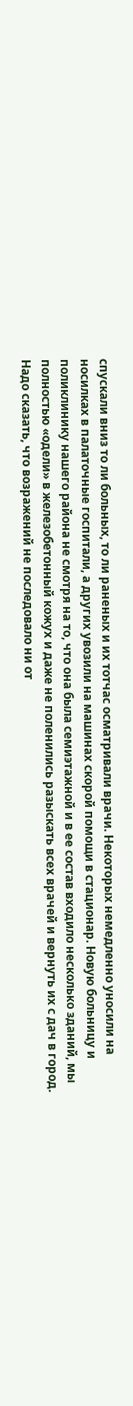спускали вниз то ли больных, то ли раненых и их тотчас осматривали врачи. Некоторых немедленно уносили на носилках в палаточные госпитали, а других увозили на машинах скорой помощи в стационар. Новую больницу и поликлинику нашего района не смотря на то, что она была семиэтажной и в ее состав входило несколько зданий, мы полностью «одели» в железобетонный кожух и даже не поленились разыскать всех врачей и вернуть их с дач в город. Надо сказать, что возражений не последовало ни от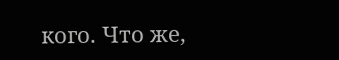кого. Что же,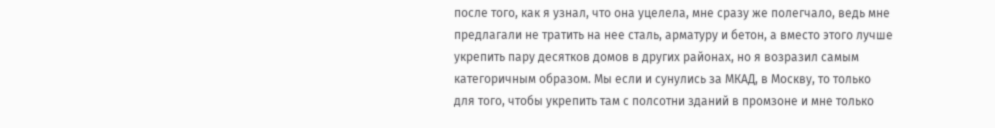после того, как я узнал, что она уцелела, мне сразу же полегчало, ведь мне предлагали не тратить на нее сталь, арматуру и бетон, а вместо этого лучше укрепить пару десятков домов в других районах, но я возразил самым категоричным образом. Мы если и сунулись за МКАД, в Москву, то только для того, чтобы укрепить там с полсотни зданий в промзоне и мне только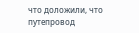что доложили, что путепровод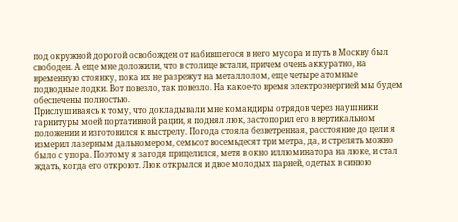под окружной дорогой освобожден от набившегося в него мусора и путь в Москву был свободен. А еще мне доложили, что в столице встали, причем очень аккуратно, на временную стоянку, пока их не разрежут на металлолом, еще четыре атомные подводные лодки. Вот повезло, так повезло. На какое-то время электроэнергией мы будем обеспечены полностью.
Прислушиваясь к тому, что докладывали мне командиры отрядов через наушники гарнитуры моей портативной рации, я поднял люк, застопорил его в вертикальном положении и изготовился к выстрелу. Погода стояла безветренная, расстояние до цели я измерил лазерным дальномером, семьсот восемьдесят три метра, да, и стрелять можно было с упора. Поэтому я загодя прицелился, метя в окно иллюминатора на люке, и стал ждать, когда его откроют. Люк открылся и двое молодых парней, одетых в синюю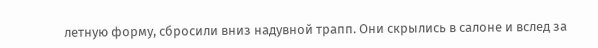летную форму, сбросили вниз надувной трапп. Они скрылись в салоне и вслед за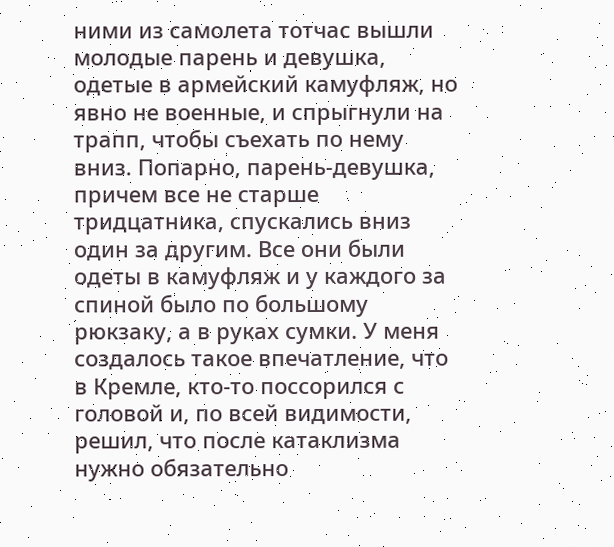ними из самолета тотчас вышли молодые парень и девушка, одетые в армейский камуфляж, но явно не военные, и спрыгнули на трапп, чтобы съехать по нему вниз. Попарно, парень-девушка, причем все не старше тридцатника, спускались вниз один за другим. Все они были одеты в камуфляж и у каждого за спиной было по большому рюкзаку, а в руках сумки. У меня создалось такое впечатление, что в Кремле, кто-то поссорился с головой и, по всей видимости, решил, что после катаклизма нужно обязательно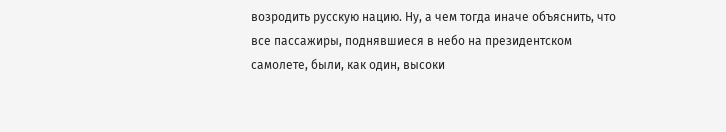возродить русскую нацию. Ну, а чем тогда иначе объяснить, что все пассажиры, поднявшиеся в небо на президентском самолете, были, как один, высоки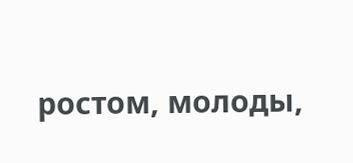ростом, молоды,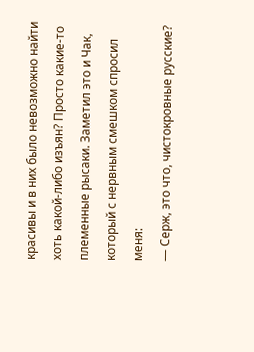красивы и в них было невозможно найти хоть какой-либо изъян? Просто какие-то племенные рысаки. Заметил это и Чак, который с нервным смешком спросил меня:
— Серж, это что, чистокровные русские?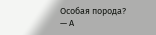Особая порода?
— А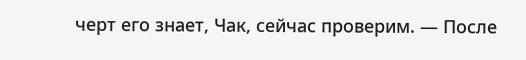черт его знает, Чак, сейчас проверим. — После